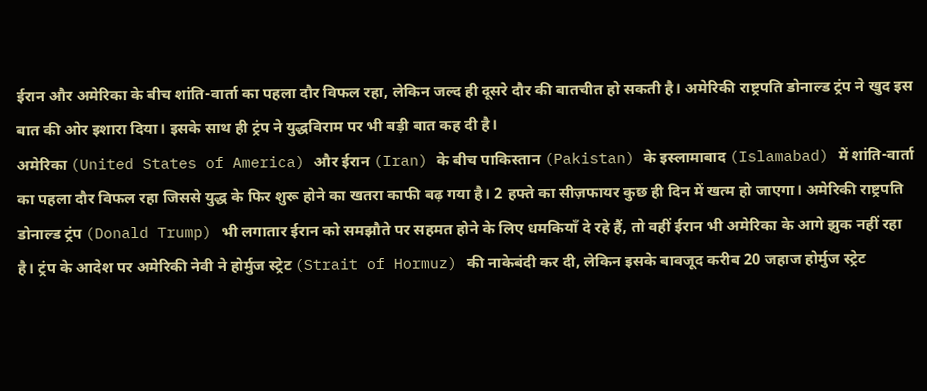ईरान और अमेरिका के बीच शांति-वार्ता का पहला दौर विफल रहा, लेकिन जल्द ही दूसरे दौर की बातचीत हो सकती है। अमेरिकी राष्ट्रपति डोनाल्ड ट्रंप ने खुद इस बात की ओर इशारा दिया। इसके साथ ही ट्रंप ने युद्धविराम पर भी बड़ी बात कह दी है।
अमेरिका (United States of America) और ईरान (Iran) के बीच पाकिस्तान (Pakistan) के इस्लामाबाद (Islamabad) में शांति-वार्ता का पहला दौर विफल रहा जिससे युद्ध के फिर शुरू होने का खतरा काफी बढ़ गया है। 2 हफ्ते का सीज़फायर कुछ ही दिन में खत्म हो जाएगा। अमेरिकी राष्ट्रपति डोनाल्ड ट्रंप (Donald Trump) भी लगातार ईरान को समझौते पर सहमत होने के लिए धमकियाँ दे रहे हैं, तो वहीं ईरान भी अमेरिका के आगे झुक नहीं रहा है। ट्रंप के आदेश पर अमेरिकी नेवी ने होर्मुज स्ट्रेट (Strait of Hormuz) की नाकेबंदी कर दी, लेकिन इसके बावजूद करीब 20 जहाज होर्मुज स्ट्रेट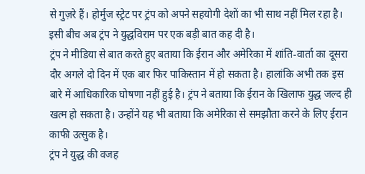से गुज़रे हैं। होर्मुज स्ट्रेट पर ट्रंप को अपने सहयोगी देशों का भी साथ नहीं मिल रहा है। इसी बीच अब ट्रंप ने युद्धविराम पर एक बड़ी बात कह दी है।
ट्रंप ने मीडिया से बात करते हुए बताया कि ईरान और अमेरिका में शांति-वार्ता का दूसरा दौर अगले दो दिन में एक बार फिर पाकिस्तान में हो सकता है। हालांकि अभी तक इस बारे में आधिकारिक घोषणा नहीं हुई है। ट्रंप ने बताया कि ईरान के खिलाफ युद्ध जल्द ही खत्म हो सकता है। उन्होंने यह भी बताया कि अमेरिका से समझौता करने के लिए ईरान काफी उत्सुक है।
ट्रंप ने युद्ध की वजह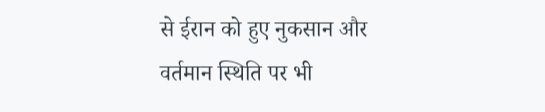से ईरान को हुए नुकसान और वर्तमान स्थिति पर भी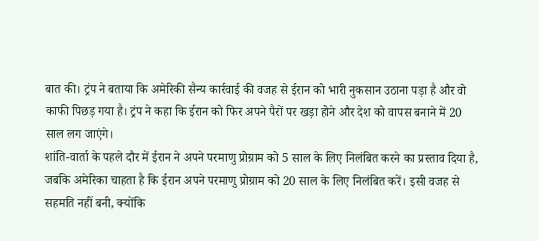बात की। ट्रंप ने बताया कि अमेरिकी सैन्य कार्रवाई की वजह से ईरान को भारी नुकसान उठाना पड़ा है और वो काफी पिछड़ गया है। ट्रंप ने कहा कि ईरान को फिर अपने पैरों पर खड़ा होने और देश को वापस बनाने में 20 साल लग जाएंगे।
शांति-वार्ता के पहले दौर में ईरान ने अपने परमाणु प्रोग्राम को 5 साल के लिए निलंबित करने का प्रस्ताव दिया है, जबकि अमेरिका चाहता है कि ईरान अपने परमाणु प्रोग्राम को 20 साल के लिए निलंबित करें। इसी वजह से सहमति नहीं बनी, क्योंकि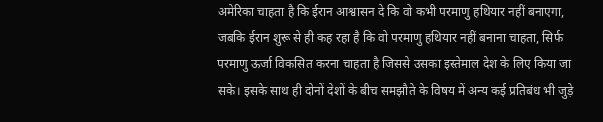अमेरिका चाहता है कि ईरान आश्वासन दे कि वो कभी परमाणु हथियार नहीं बनाएगा, जबकि ईरान शुरू से ही कह रहा है कि वो परमाणु हथियार नहीं बनाना चाहता, सिर्फ परमाणु ऊर्जा विकसित करना चाहता है जिससे उसका इस्तेमाल देश के लिए किया जा सके। इसके साथ ही दोनों देशों के बीच समझौते के विषय में अन्य कई प्रतिबंध भी जुड़े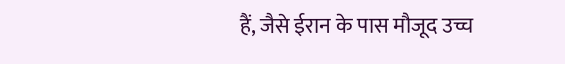हैं, जैसे ईरान के पास मौजूद उच्च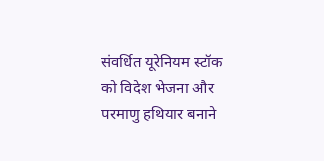संवर्धित यूरेनियम स्टॉक को विदेश भेजना और परमाणु हथियार बनाने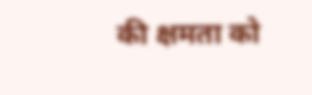की क्षमता को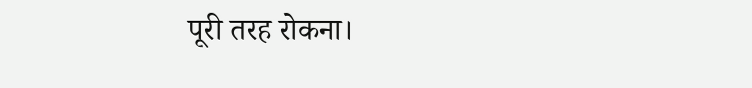पूरी तरह रोकना।